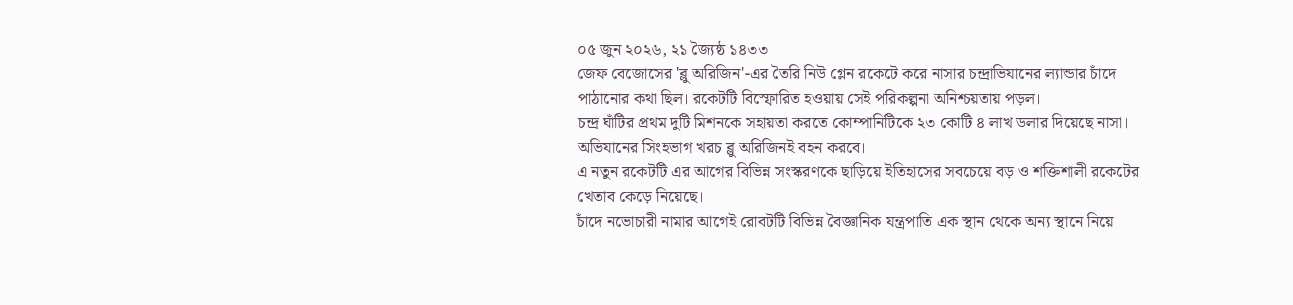০৫ জুন ২০২৬, ২১ জ্যৈষ্ঠ ১৪৩৩
জেফ বেজোসের 'ব্লু অরিজিন'-এর তৈরি নিউ গ্লেন রকেটে করে নাসার চন্দ্রাভিযানের ল্যান্ডার চাঁদে পাঠানোর কথা ছিল। রকেটটি বিস্ফোরিত হওয়ায় সেই পরিকল্পনা অনিশ্চয়তায় পড়ল।
চন্দ্র ঘাঁটির প্রথম দুটি মিশনকে সহায়তা করতে কোম্পানিটিকে ২৩ কোটি ৪ লাখ ডলার দিয়েছে নাসা। অভিযানের সিংহভাগ খরচ ব্লু অরিজিনই বহন করবে।
এ নতুন রকেটটি এর আগের বিভিন্ন সংস্করণকে ছাড়িয়ে ইতিহাসের সবচেয়ে বড় ও শক্তিশালী রকেটের খেতাব কেড়ে নিয়েছে।
চাঁদে নভোচারী নামার আগেই রোবটটি বিভিন্ন বৈজ্ঞানিক যন্ত্রপাতি এক স্থান থেকে অন্য স্থানে নিয়ে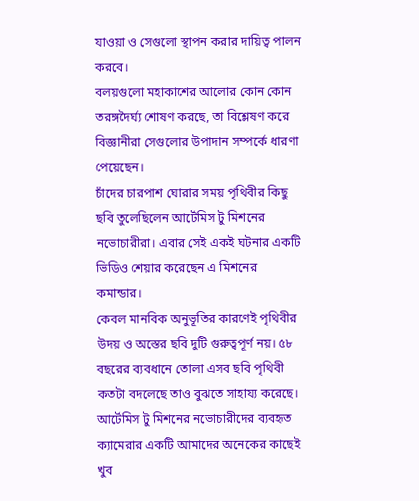যাওয়া ও সেগুলো স্থাপন করার দায়িত্ব পালন করবে।
বলয়গুলো মহাকাশের আলোর কোন কোন তরঙ্গদৈর্ঘ্য শোষণ করছে, তা বিশ্লেষণ করে বিজ্ঞানীরা সেগুলোর উপাদান সম্পর্কে ধারণা পেয়েছেন।
চাঁদের চারপাশ ঘোরার সময় পৃথিবীর কিছু ছবি তুলেছিলেন আর্টেমিস টু মিশনের নভোচারীরা। এবার সেই একই ঘটনার একটি ভিডিও শেয়ার করেছেন এ মিশনের কমান্ডার।
কেবল মানবিক অনুভূতির কারণেই পৃথিবীর উদয় ও অস্তের ছবি দুটি গুরুত্বপূর্ণ নয়। ৫৮ বছরের ব্যবধানে তোলা এসব ছবি পৃথিবী কতটা বদলেছে তাও বুঝতে সাহায্য করেছে।
আর্টেমিস টু মিশনের নভোচারীদের ব্যবহৃত ক্যামেরার একটি আমাদের অনেকের কাছেই খুব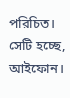পরিচিত। সেটি হচ্ছে, আইফোন।